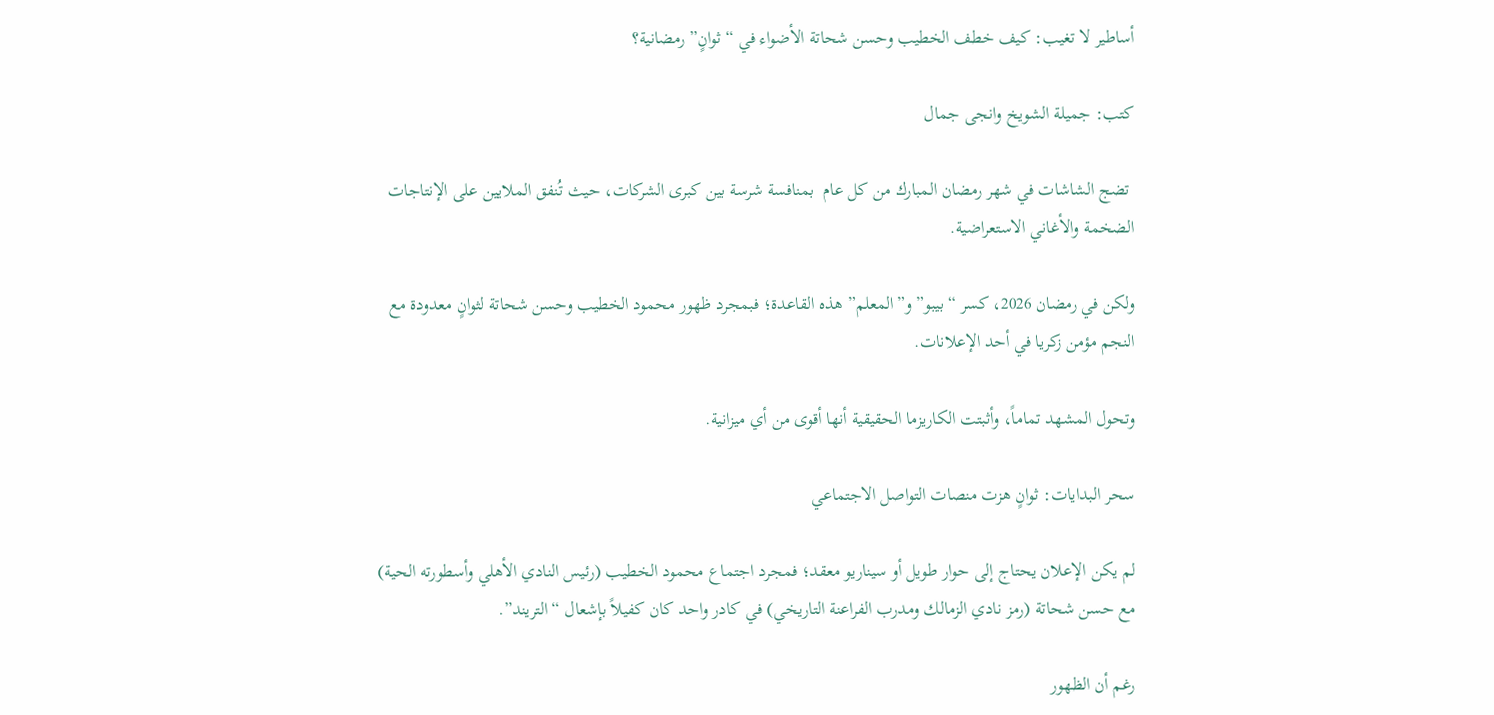أساطير لا تغيب: كيف خطف الخطيب وحسن شحاتة الأضواء في “ثوانٍ” رمضانية؟

كتب: جميلة الشويخ وانجى جمال

 تضج الشاشات في شهر رمضان المبارك من كل عام  بمنافسة شرسة بين كبرى الشركات، حيث تُنفق الملايين على الإنتاجات الضخمة والأغاني الاستعراضية.

ولكن في رمضان 2026، كسر “بيبو” و”المعلم” هذه القاعدة؛ فبمجرد ظهور محمود الخطيب وحسن شحاتة لثوانٍ معدودة مع النجم مؤمن زكريا في أحد الإعلانات.

وتحول المشهد تماماً، وأثبتت الكاريزما الحقيقية أنها أقوى من أي ميزانية.

سحر البدايات: ثوانٍ هزت منصات التواصل الاجتماعي

لم يكن الإعلان يحتاج إلى حوار طويل أو سيناريو معقد؛ فمجرد اجتماع محمود الخطيب (رئيس النادي الأهلي وأسطورته الحية) مع حسن شحاتة (رمز نادي الزمالك ومدرب الفراعنة التاريخي) في كادر واحد كان كفيلاً بإشعال “التريند”.

رغم أن الظهور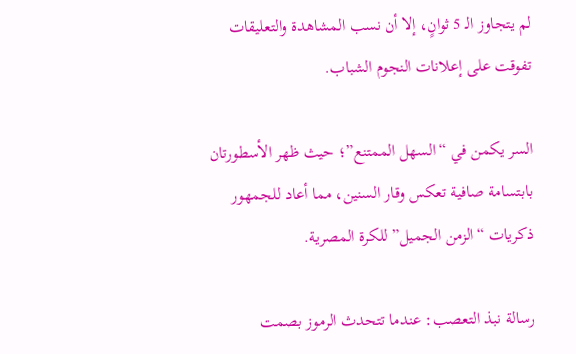لم يتجاوز الـ 5 ثوانٍ، إلا أن نسب المشاهدة والتعليقات تفوقت على إعلانات النجوم الشباب.

السر يكمن في “السهل الممتنع”؛ حيث ظهر الأسطورتان بابتسامة صافية تعكس وقار السنين، مما أعاد للجمهور ذكريات “الزمن الجميل” للكرة المصرية.

رسالة نبذ التعصب: عندما تتحدث الرموز بصمت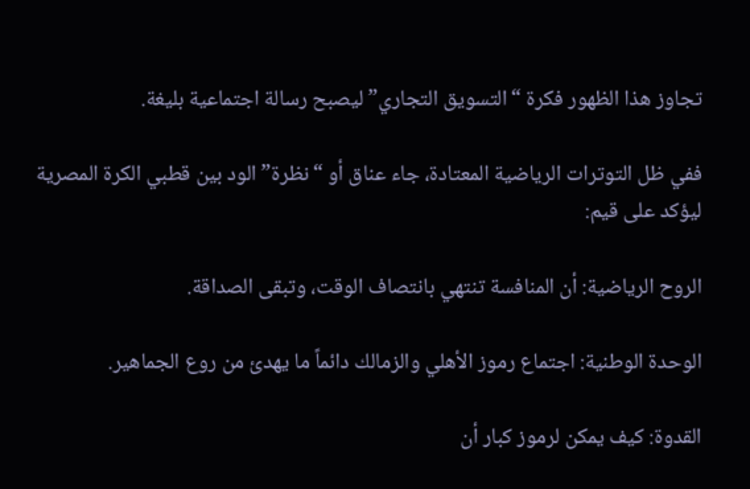تجاوز هذا الظهور فكرة “التسويق التجاري” ليصبح رسالة اجتماعية بليغة.

ففي ظل التوترات الرياضية المعتادة، جاء عناق أو “نظرة” الود بين قطبي الكرة المصرية ليؤكد على قيم:

الروح الرياضية: أن المنافسة تنتهي بانتصاف الوقت، وتبقى الصداقة.

الوحدة الوطنية: اجتماع رموز الأهلي والزمالك دائماً ما يهدئ من روع الجماهير.

القدوة: كيف يمكن لرموز كبار أن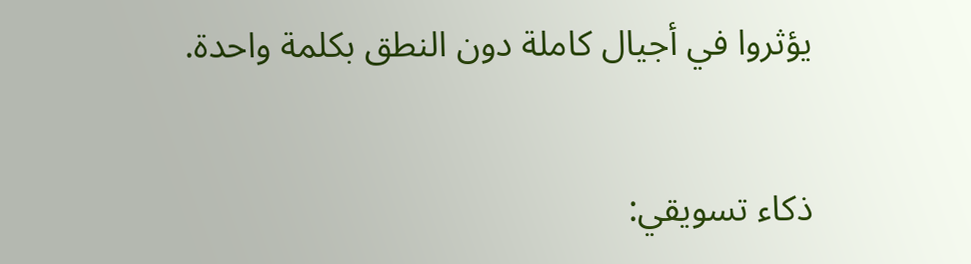يؤثروا في أجيال كاملة دون النطق بكلمة واحدة.

ذكاء تسويقي: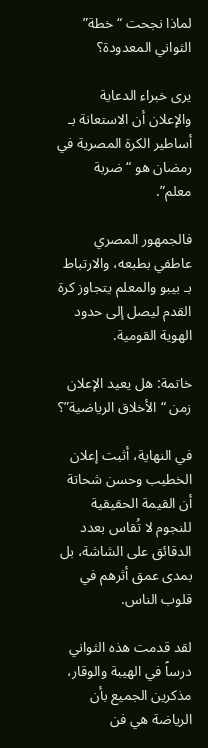لماذا نجحت “خطة” الثواني المعدودة؟

يرى خبراء الدعاية والإعلان أن الاستعانة بـ أساطير الكرة المصرية في رمضان هو “ضربة معلم”.

فالجمهور المصري عاطفي بطبعه، والارتباط بـ بيبو والمعلم يتجاوز كرة القدم ليصل إلى حدود الهوية القومية.

خاتمة: هل يعيد الإعلان زمن “الأخلاق الرياضية”؟

في النهاية، أثبت إعلان الخطيب وحسن شحاتة أن القيمة الحقيقية للنجوم لا تُقاس بعدد الدقائق على الشاشة، بل بمدى عمق أثرهم في قلوب الناس.

لقد قدمت هذه الثواني درساً في الهيبة والوقار، مذكرين الجميع بأن الرياضة هي فن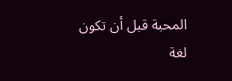المحبة قبل أن تكون لغة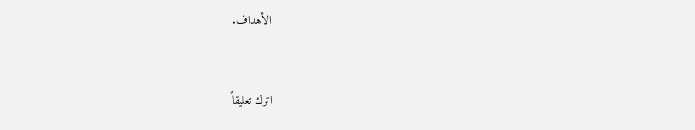الأهداف.



اترك تعليقاً